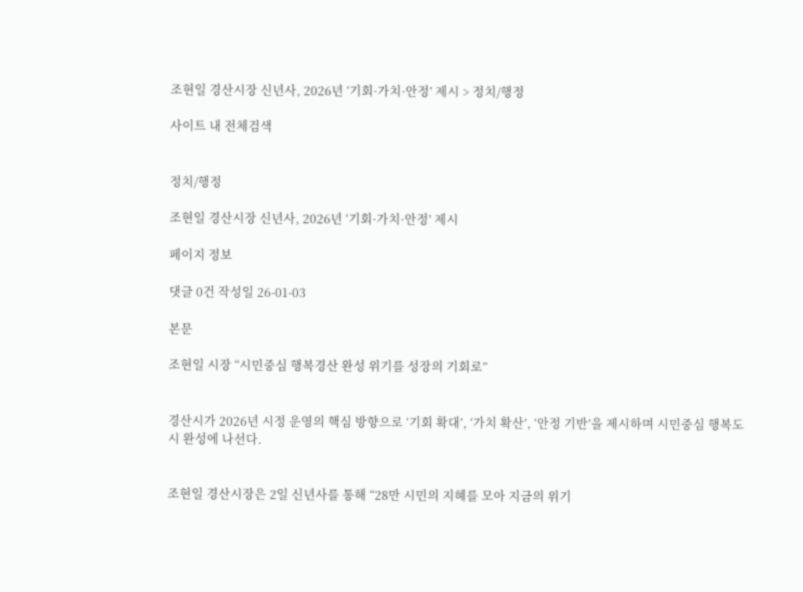조현일 경산시장 신년사, 2026년 ‘기회·가치·안정’ 제시 > 정치/행정

사이트 내 전체검색


정치/행정

조현일 경산시장 신년사, 2026년 ‘기회·가치·안정’ 제시

페이지 정보

댓글 0건 작성일 26-01-03

본문

조현일 시장 “시민중심 행복경산 완성 위기를 성장의 기회로”


경산시가 2026년 시정 운영의 핵심 방향으로 ‘기회 확대’, ‘가치 확산’, ‘안정 기반’을 제시하며 시민중심 행복도시 완성에 나선다.


조현일 경산시장은 2일 신년사를 통해 “28만 시민의 지혜를 모아 지금의 위기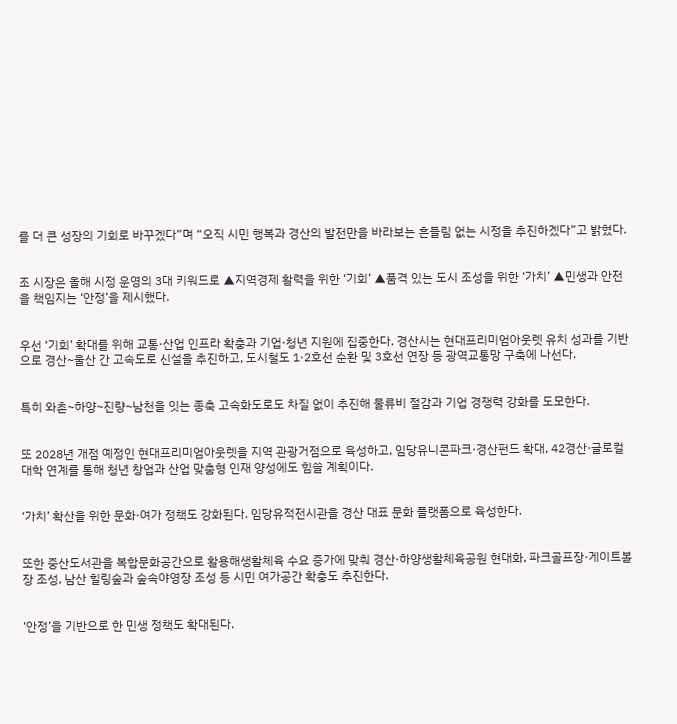를 더 큰 성장의 기회로 바꾸겠다”며 “오직 시민 행복과 경산의 발전만을 바라보는 흔들림 없는 시정을 추진하겠다”고 밝혔다.


조 시장은 올해 시정 운영의 3대 키워드로 ▲지역경제 활력을 위한 ‘기회’ ▲품격 있는 도시 조성을 위한 ‘가치’ ▲민생과 안전을 책임지는 ‘안정’을 제시했다.


우선 ‘기회’ 확대를 위해 교통·산업 인프라 확충과 기업·청년 지원에 집중한다. 경산시는 현대프리미엄아웃렛 유치 성과를 기반으로 경산~울산 간 고속도로 신설을 추진하고, 도시철도 1·2호선 순환 및 3호선 연장 등 광역교통망 구축에 나선다.


특히 와촌~하양~진량~남천을 잇는 종축 고속화도로도 차질 없이 추진해 물류비 절감과 기업 경쟁력 강화를 도모한다.


또 2028년 개점 예정인 현대프리미엄아웃렛을 지역 관광거점으로 육성하고, 임당유니콘파크·경산펀드 확대, 42경산·글로컬대학 연계를 통해 청년 창업과 산업 맞춤형 인재 양성에도 힘쓸 계획이다.


‘가치’ 확산을 위한 문화·여가 정책도 강화된다. 임당유적전시관을 경산 대표 문화 플랫폼으로 육성한다.


또한 중산도서관을 복합문화공간으로 활용해생활체육 수요 증가에 맞춰 경산·하양생활체육공원 현대화, 파크골프장·게이트볼장 조성, 남산 힐링숲과 숲속야영장 조성 등 시민 여가공간 확충도 추진한다.


‘안정’을 기반으로 한 민생 정책도 확대된다.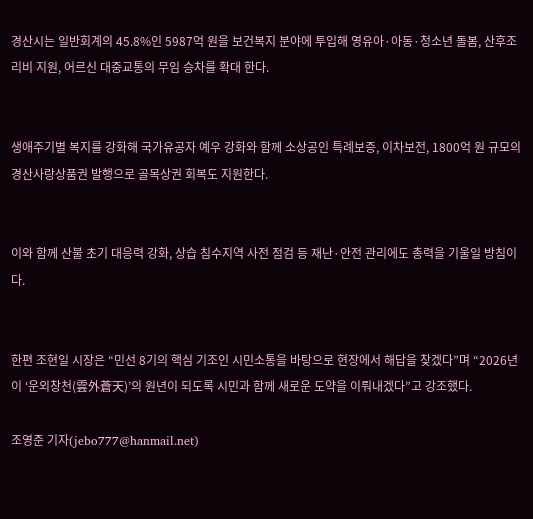경산시는 일반회계의 45.8%인 5987억 원을 보건복지 분야에 투입해 영유아·아동·청소년 돌봄, 산후조리비 지원, 어르신 대중교통의 무임 승차를 확대 한다.


생애주기별 복지를 강화해 국가유공자 예우 강화와 함께 소상공인 특례보증, 이차보전, 1800억 원 규모의 경산사랑상품권 발행으로 골목상권 회복도 지원한다.


이와 함께 산불 초기 대응력 강화, 상습 침수지역 사전 점검 등 재난·안전 관리에도 총력을 기울일 방침이다.


한편 조현일 시장은 “민선 8기의 핵심 기조인 시민소통을 바탕으로 현장에서 해답을 찾겠다”며 “2026년이 ‘운외창천(雲外蒼天)’의 원년이 되도록 시민과 함께 새로운 도약을 이뤄내겠다”고 강조했다.

조영준 기자(jebo777@hanmail.net)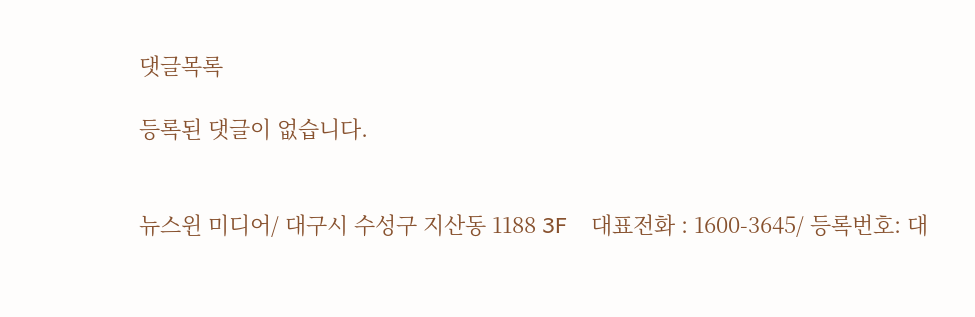댓글목록

등록된 댓글이 없습니다.


뉴스윈 미디어/ 대구시 수성구 지산동 1188 3F    대표전화 : 1600-3645/ 등록번호: 대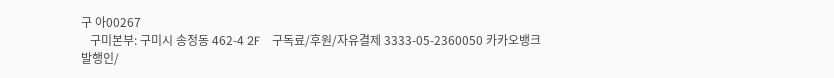구 아00267
   구미본부: 구미시 송정동 462-4 2F    구독료/후원/자유결제 3333-05-2360050 카카오뱅크
발행인/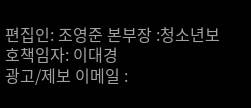편집인: 조영준 본부장 :청소년보호책임자: 이대경
광고/제보 이메일 :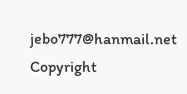jebo777@hanmail.net
Copyright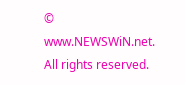© www.NEWSWiN.net. All rights reserved.